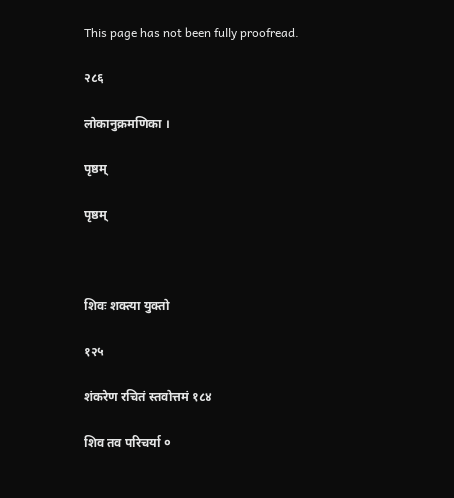This page has not been fully proofread.

२८६

लोकानुक्रमणिका ।

पृष्ठम्

पृष्ठम्



शिवः शक्त्या युक्तो

१२५

शंकरेण रचितं स्तवोत्तमं १८४

शिव तव परिचर्या ०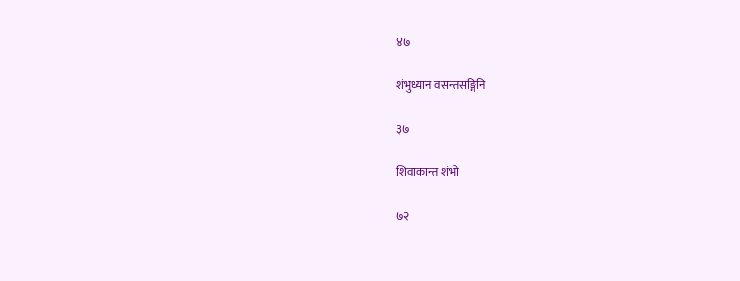४७

शंभुध्यान वसन्तसङ्गिनि

३७

शिवाकान्त शंभो

७२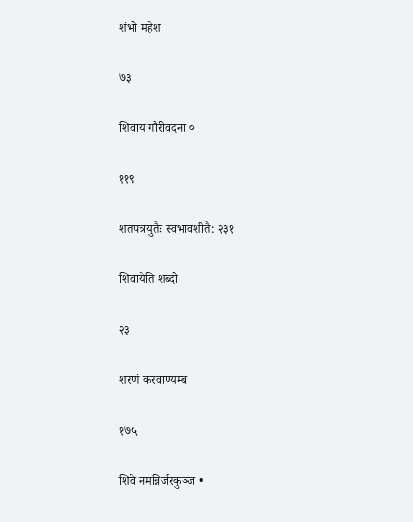शंभो महेश

७३

शिवाय गौरीवदना ०

११९

शतपत्रयुतैः स्वभावशीतै: २३१

शिवायेति शब्दो

२३

शरणं करवाण्यम्ब

१७५

शिवे नमन्निर्जरकुञ्ज •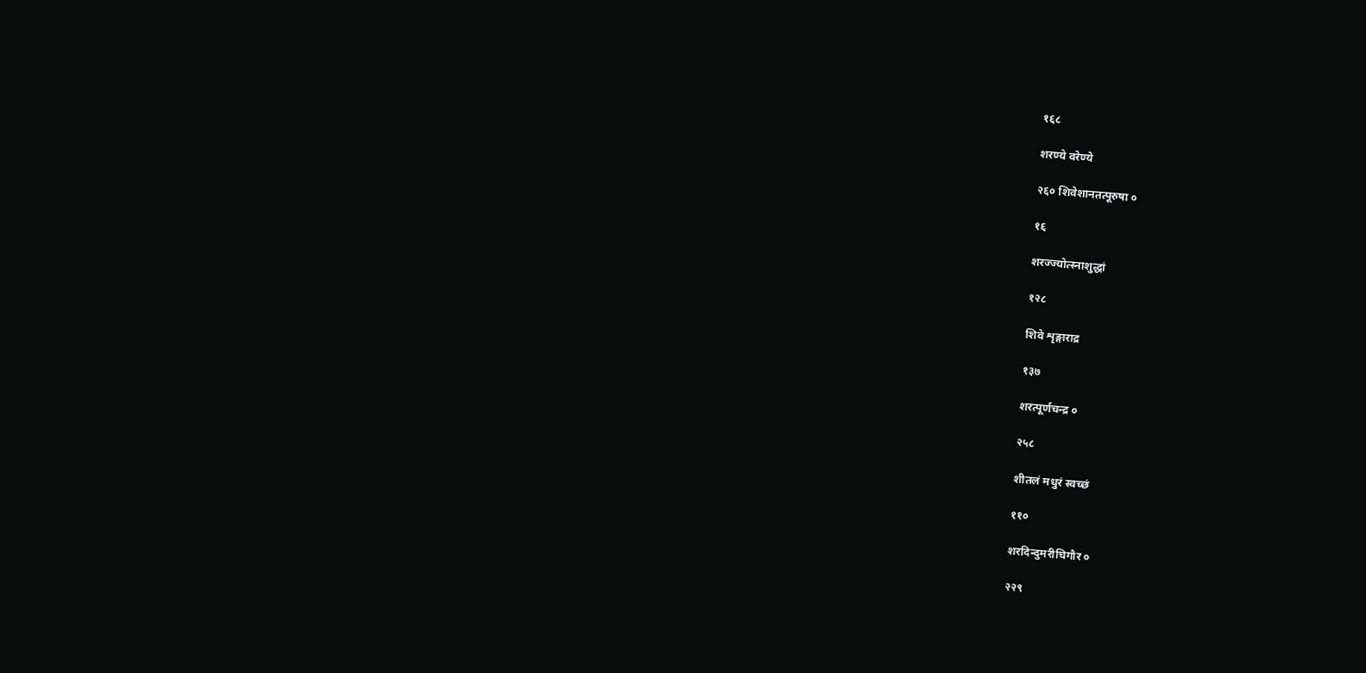१६८

शरण्ये वरेण्ये

२६० शिवेशानतत्पूरुषा ०

१६

शरज्ज्योत्स्नाशुद्धां

१२८

शिवे शृङ्गाराद्र

१३७

शरत्पूर्णचन्द्र ०

२५८

शीतलं मधुरं स्वच्छं

११०

शरदिन्दुमरीचिगौर ०

२२९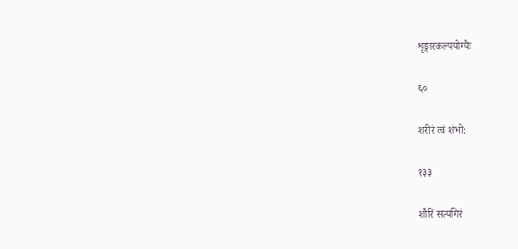शृङ्गारकल्पयोग्यैः

६०

शरीरं त्वं शंभो:

१३३

शौरिं सत्यगिरं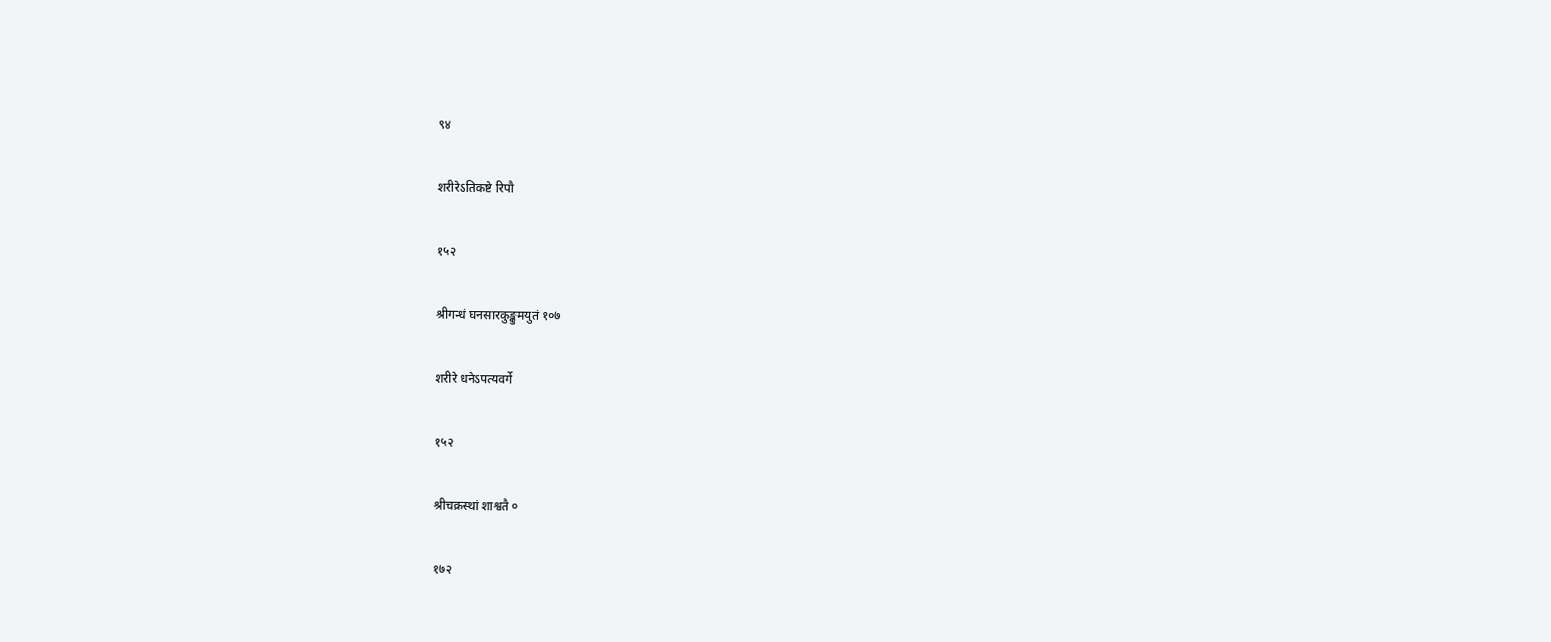९४

शरीरेऽतिकष्टे रिपौ

१५२

श्रीगन्धं घनसारकुङ्कुमयुतं १०७

शरीरे धनेऽपत्यवर्गे

१५२

श्रीचक्रस्थां शाश्वतै ०

१७२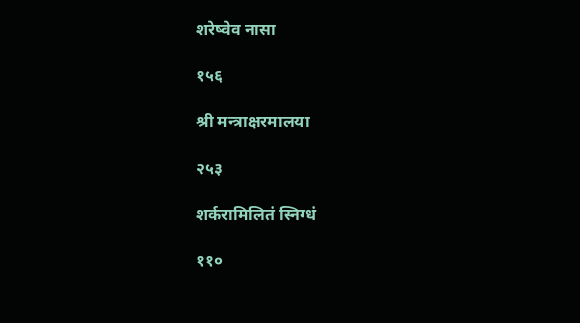शरेष्वेव नासा

१५६

श्री मन्त्राक्षरमालया

२५३

शर्करामिलितं स्निग्धं

११०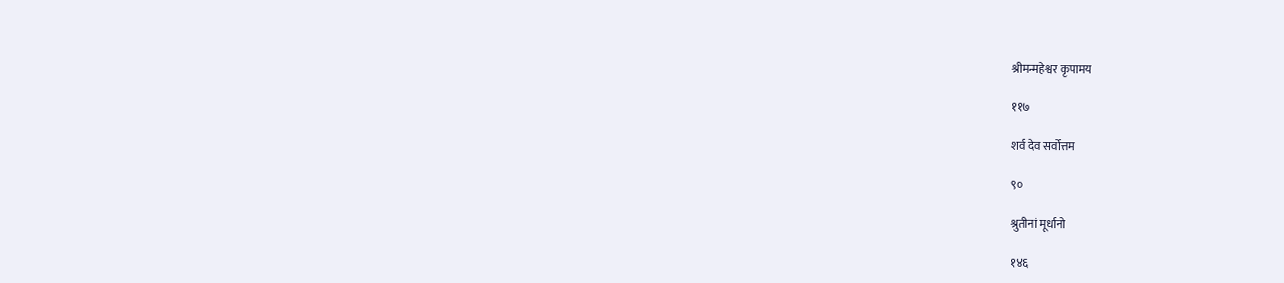श्रीमन्महेश्वर कृपामय

११७

शर्व देव सर्वोत्तम

९०

श्रुतीनां मूर्धानो

१४६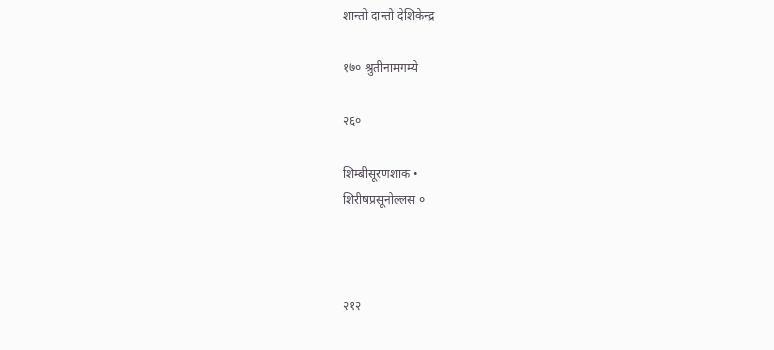शान्तो दान्तो देशिकेन्द्र

१७० श्रुतीनामगम्ये

२६०

शिम्बीसूरणशाक •
शिरीषप्रसूनोल्लस ०



२१२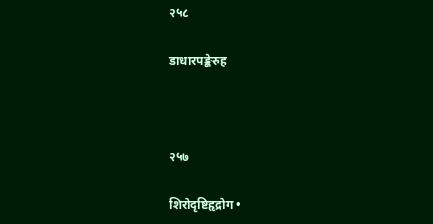२५८

डाधारपङ्केरुह



२५७

शिरोदृष्टिहृद्रोग •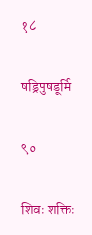१८

षड्रिपुषडूर्मि

९०

शिवः शक्तिः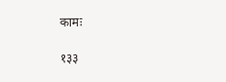कामः

१३३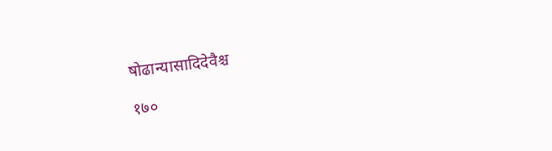षोढान्यासादिदेवैश्च

१७०